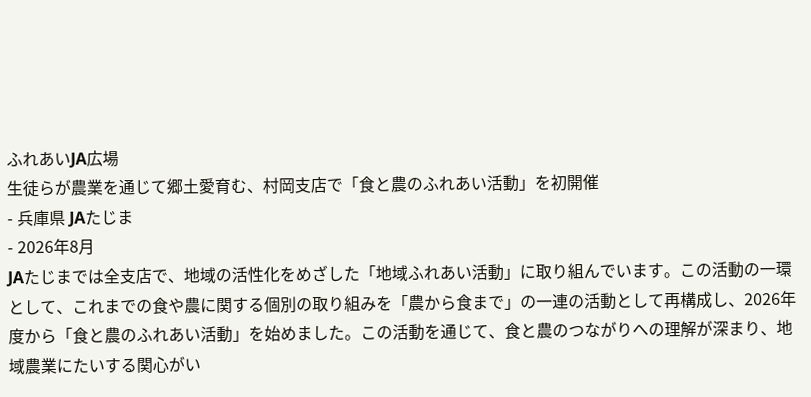ふれあいJA広場
生徒らが農業を通じて郷土愛育む、村岡支店で「食と農のふれあい活動」を初開催
- 兵庫県 JAたじま
- 2026年8月
JAたじまでは全支店で、地域の活性化をめざした「地域ふれあい活動」に取り組んでいます。この活動の一環として、これまでの食や農に関する個別の取り組みを「農から食まで」の一連の活動として再構成し、2026年度から「食と農のふれあい活動」を始めました。この活動を通じて、食と農のつながりへの理解が深まり、地域農業にたいする関心がい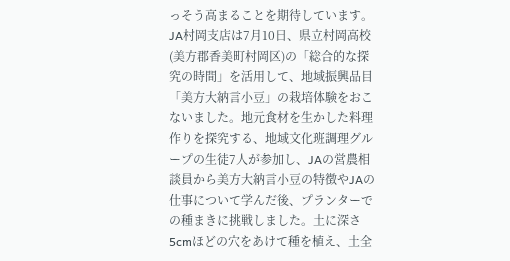っそう高まることを期待しています。
JA村岡支店は7月10日、県立村岡高校(美方郡香美町村岡区)の「総合的な探究の時間」を活用して、地域振興品目「美方大納言小豆」の栽培体験をおこないました。地元食材を生かした料理作りを探究する、地域文化班調理グループの生徒7人が参加し、JAの営農相談員から美方大納言小豆の特徴やJAの仕事について学んだ後、プランターでの種まきに挑戦しました。土に深さ5cmほどの穴をあけて種を植え、土全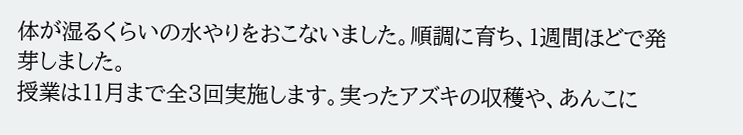体が湿るくらいの水やりをおこないました。順調に育ち、1週間ほどで発芽しました。
授業は11月まで全3回実施します。実ったアズキの収穫や、あんこに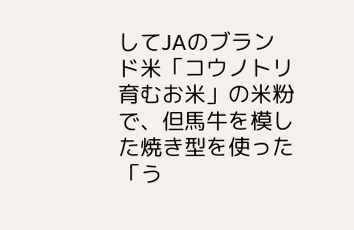してJAのブランド米「コウノトリ育むお米」の米粉で、但馬牛を模した焼き型を使った「う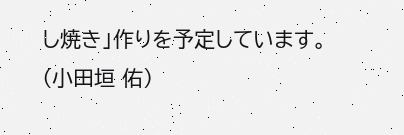し焼き」作りを予定しています。
(小田垣 佑)